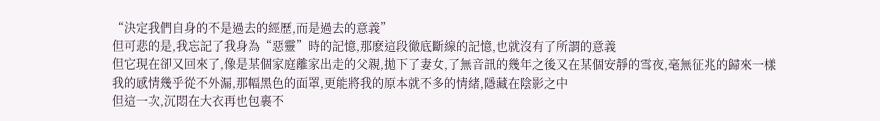“決定我們自身的不是過去的經歷,而是過去的意義”
但可悲的是,我忘記了我身為“惡靈”時的記憶,那麽這段徹底斷線的記憶,也就沒有了所謂的意義
但它現在卻又回來了,像是某個家庭離家出走的父親,拋下了妻女,了無音訊的幾年之後又在某個安靜的雪夜,毫無征兆的歸來一樣
我的感情幾乎從不外漏,那幅黑色的面罩,更能將我的原本就不多的情緒,隱藏在陰影之中
但這一次,沉悶在大衣再也包裹不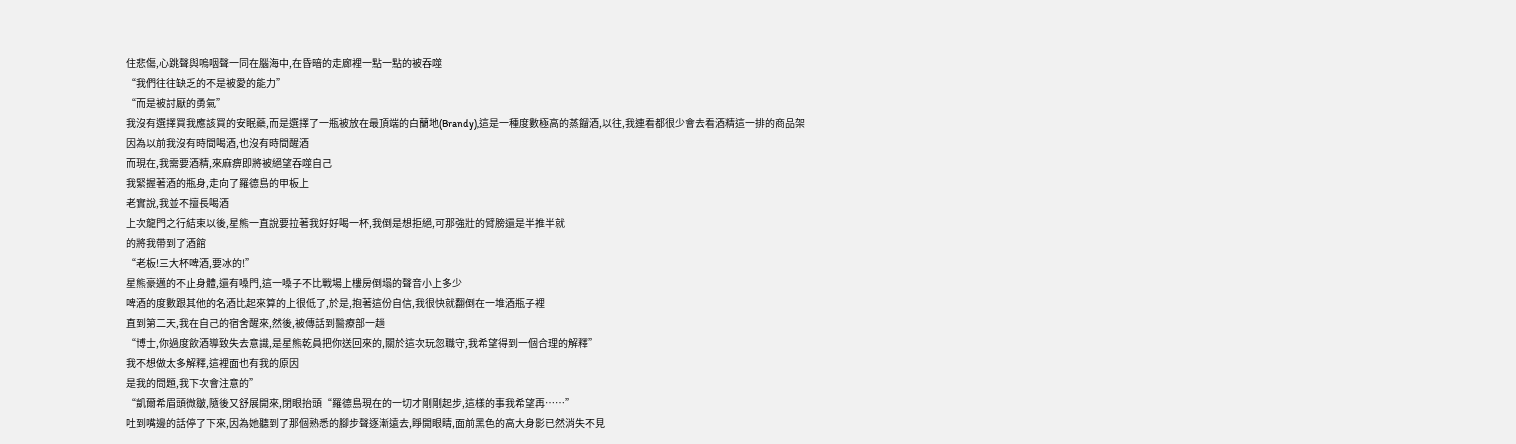住悲傷,心跳聲與嗚咽聲一同在腦海中,在昏暗的走廊裡一點一點的被吞噬
“我們往往缺乏的不是被愛的能力”
“而是被討厭的勇氣”
我沒有選擇買我應該買的安眠藥,而是選擇了一瓶被放在最頂端的白蘭地(Brandy),這是一種度數極高的蒸餾酒,以往,我連看都很少會去看酒精這一排的商品架
因為以前我沒有時間喝酒,也沒有時間醒酒
而現在,我需要酒精,來麻痹即將被絕望吞噬自己
我緊握著酒的瓶身,走向了羅德島的甲板上
老實說,我並不擅長喝酒
上次龍門之行結束以後,星熊一直說要拉著我好好喝一杯,我倒是想拒絕,可那強壯的臂膀還是半推半就
的將我帶到了酒館
“老板!三大杯啤酒,要冰的!”
星熊豪邁的不止身體,還有嗓門,這一嗓子不比戰場上樓房倒塌的聲音小上多少
啤酒的度數跟其他的名酒比起來算的上很低了,於是,抱著這份自信,我很快就翻倒在一堆酒瓶子裡
直到第二天,我在自己的宿舍醒來,然後,被傳話到醫療部一趟
“博士,你過度飲酒導致失去意識,是星熊乾員把你送回來的,關於這次玩忽職守,我希望得到一個合理的解釋”
我不想做太多解釋,這裡面也有我的原因
是我的問題,我下次會注意的”
“凱爾希眉頭微皺,隨後又舒展開來,閉眼抬頭“羅德島現在的一切才剛剛起步,這樣的事我希望再……”
吐到嘴邊的話停了下來,因為她聽到了那個熟悉的腳步聲逐漸遠去,睜開眼睛,面前黑色的高大身影已然消失不見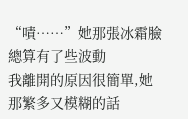“嘖……”她那張冰霜臉總算有了些波動
我離開的原因很簡單,她那繁多又模糊的話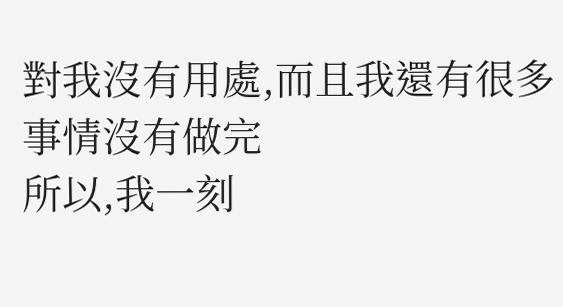對我沒有用處,而且我還有很多事情沒有做完
所以,我一刻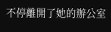不停離開了她的辦公室